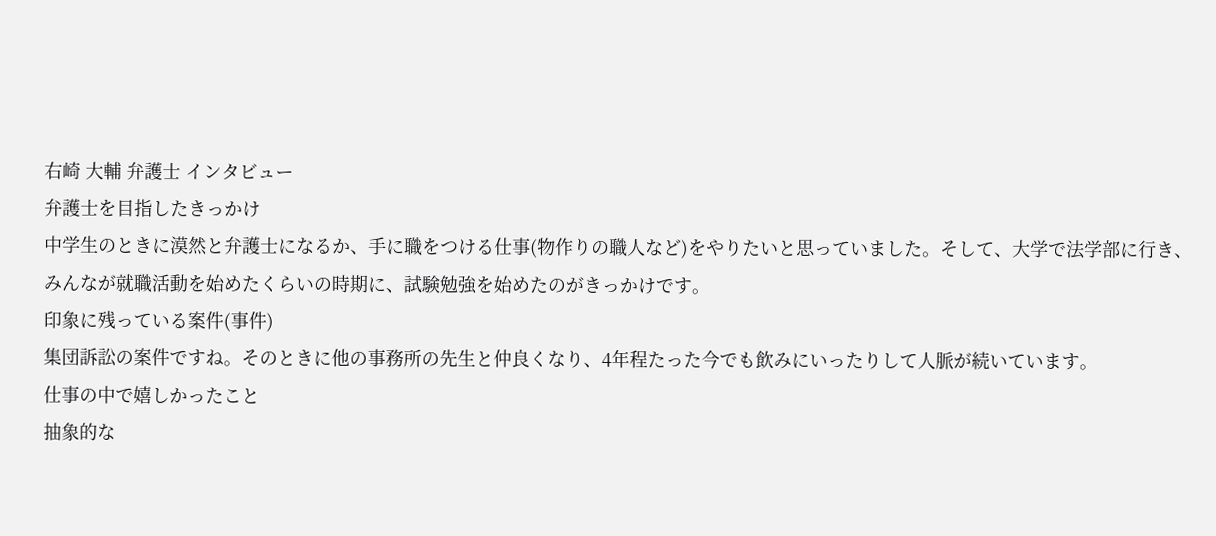右崎 大輔 弁護士 インタビュー
弁護士を目指したきっかけ
中学生のときに漠然と弁護士になるか、手に職をつける仕事(物作りの職人など)をやりたいと思っていました。そして、大学で法学部に行き、みんなが就職活動を始めたくらいの時期に、試験勉強を始めたのがきっかけです。
印象に残っている案件(事件)
集団訴訟の案件ですね。そのときに他の事務所の先生と仲良くなり、4年程たった今でも飲みにいったりして人脈が続いています。
仕事の中で嬉しかったこと
抽象的な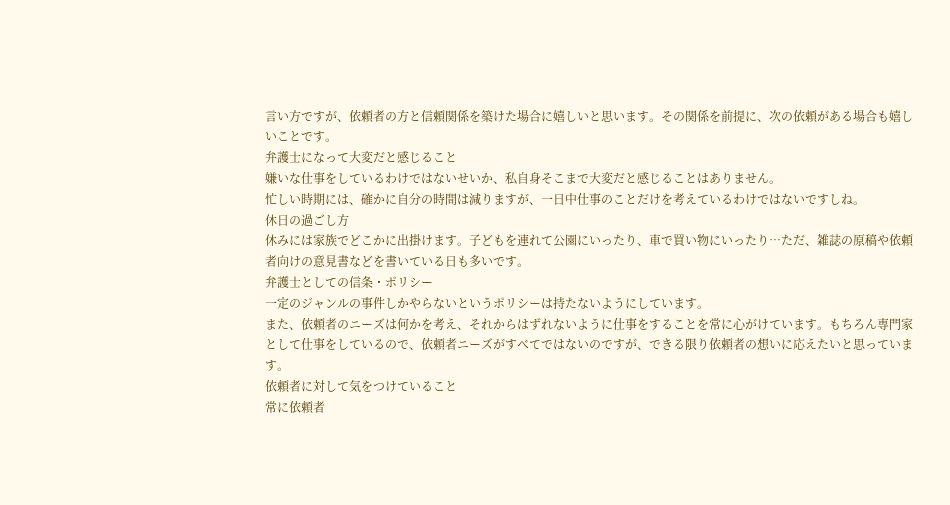言い方ですが、依頼者の方と信頼関係を築けた場合に嬉しいと思います。その関係を前提に、次の依頼がある場合も嬉しいことです。
弁護士になって大変だと感じること
嫌いな仕事をしているわけではないせいか、私自身そこまで大変だと感じることはありません。
忙しい時期には、確かに自分の時間は減りますが、一日中仕事のことだけを考えているわけではないですしね。
休日の過ごし方
休みには家族でどこかに出掛けます。子どもを連れて公園にいったり、車で買い物にいったり…ただ、雑誌の原稿や依頼者向けの意見書などを書いている日も多いです。
弁護士としての信条・ポリシー
一定のジャンルの事件しかやらないというポリシーは持たないようにしています。
また、依頼者のニーズは何かを考え、それからはずれないように仕事をすることを常に心がけています。もちろん専門家として仕事をしているので、依頼者ニーズがすべてではないのですが、できる限り依頼者の想いに応えたいと思っています。
依頼者に対して気をつけていること
常に依頼者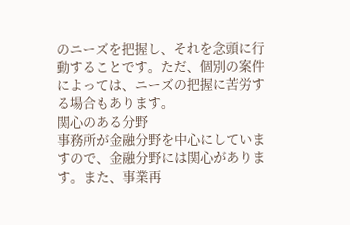のニーズを把握し、それを念頭に行動することです。ただ、個別の案件によっては、ニーズの把握に苦労する場合もあります。
関心のある分野
事務所が金融分野を中心にしていますので、金融分野には関心があります。また、事業再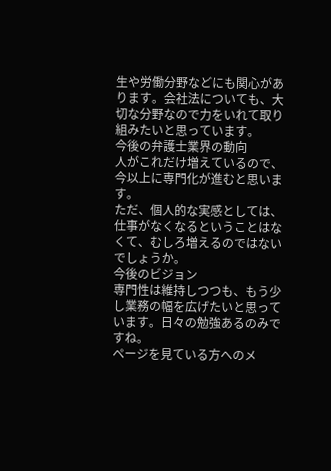生や労働分野などにも関心があります。会社法についても、大切な分野なので力をいれて取り組みたいと思っています。
今後の弁護士業界の動向
人がこれだけ増えているので、今以上に専門化が進むと思います。
ただ、個人的な実感としては、仕事がなくなるということはなくて、むしろ増えるのではないでしょうか。
今後のビジョン
専門性は維持しつつも、もう少し業務の幅を広げたいと思っています。日々の勉強あるのみですね。
ページを見ている方へのメ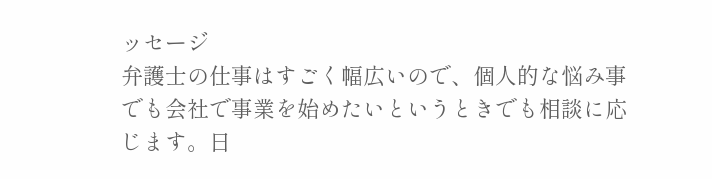ッセージ
弁護士の仕事はすごく幅広いので、個人的な悩み事でも会社で事業を始めたいというときでも相談に応じます。日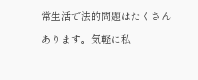常生活で法的問題はたくさんあります。気軽に私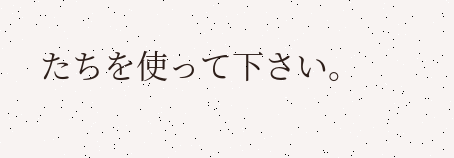たちを使って下さい。